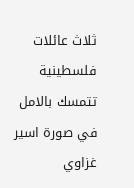ثلاث عائلات فلسطينية تتمسك بالامل في صورة اسير غزاوي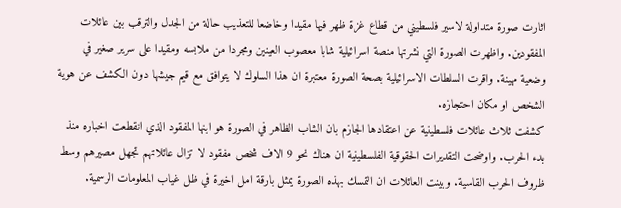اثارت صورة متداولة لاسير فلسطيني من قطاع غزة ظهر فيها مقيدا وخاضعا للتعذيب حالة من الجدل والترقب بين عائلات المفقودين. واظهرت الصورة التي نشرتها منصة اسرائيلية شابا معصوب العينين ومجردا من ملابسه ومقيدا على سرير صغير في وضعية مهينة. واقرت السلطات الاسرائيلية بصحة الصورة معتبرة ان هذا السلوك لا يتوافق مع قيم جيشها دون الكشف عن هوية الشخص او مكان احتجازه.
كشفت ثلاث عائلات فلسطينية عن اعتقادها الجازم بان الشاب الظاهر في الصورة هو ابنها المفقود الذي انقطعت اخباره منذ بدء الحرب. واوضحت التقديرات الحقوقية الفلسطينية ان هناك نحو 9 الاف شخص مفقود لا تزال عائلاتهم تجهل مصيرهم وسط ظروف الحرب القاسية. وبينت العائلات ان التمسك بهذه الصورة يمثل بارقة امل اخيرة في ظل غياب المعلومات الرسمية.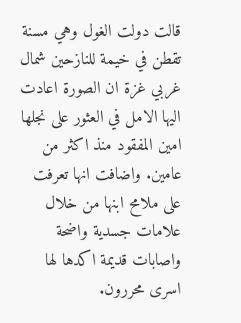قالت دولت الغول وهي مسنة تقطن في خيمة للنازحين شمال غربي غزة ان الصورة اعادت اليها الامل في العثور على نجلها امين المفقود منذ اكثر من عامين. واضافت انها تعرفت على ملامح ابنها من خلال علامات جسدية واضحة واصابات قديمة اكدها لها اسرى محررون.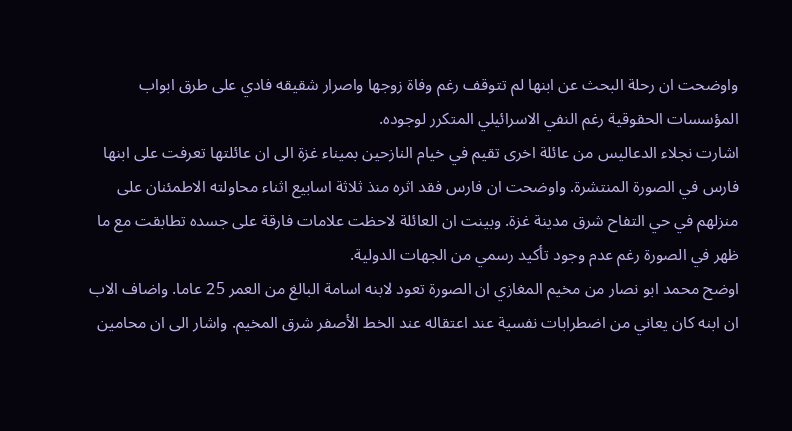واوضحت ان رحلة البحث عن ابنها لم تتوقف رغم وفاة زوجها واصرار شقيقه فادي على طرق ابواب المؤسسات الحقوقية رغم النفي الاسرائيلي المتكرر لوجوده.
اشارت نجلاء الدعاليس من عائلة اخرى تقيم في خيام النازحين بميناء غزة الى ان عائلتها تعرفت على ابنها فارس في الصورة المنتشرة. واوضحت ان فارس فقد اثره منذ ثلاثة اسابيع اثناء محاولته الاطمئنان على منزلهم في حي التفاح شرق مدينة غزة. وبينت ان العائلة لاحظت علامات فارقة على جسده تطابقت مع ما ظهر في الصورة رغم عدم وجود تأكيد رسمي من الجهات الدولية.
اوضح محمد ابو نصار من مخيم المغازي ان الصورة تعود لابنه اسامة البالغ من العمر 25 عاما. واضاف الاب ان ابنه كان يعاني من اضطرابات نفسية عند اعتقاله عند الخط الأصفر شرق المخيم. واشار الى ان محامين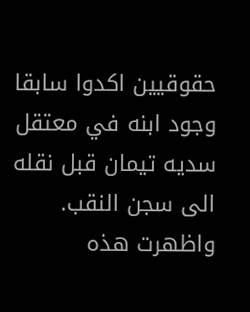حقوقيين اكدوا سابقا وجود ابنه في معتقل سديه تيمان قبل نقله الى سجن النقب. واظهرت هذه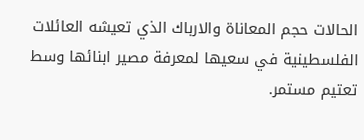الحالات حجم المعاناة والارباك الذي تعيشه العائلات الفلسطينية في سعيها لمعرفة مصير ابنائها وسط تعتيم مستمر.